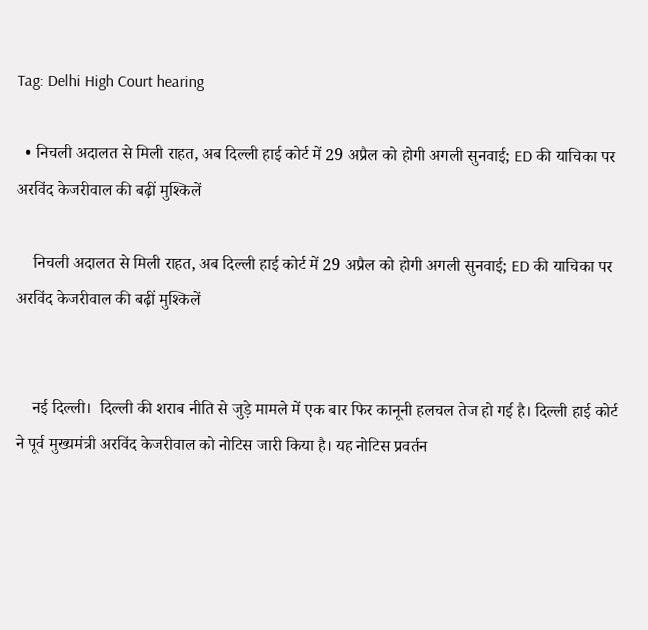Tag: Delhi High Court hearing

  • निचली अदालत से मिली राहत, अब दिल्ली हाई कोर्ट में 29 अप्रैल को होगी अगली सुनवाई; ED की याचिका पर अरविंद केजरीवाल की बढ़ीं मुश्किलें

    निचली अदालत से मिली राहत, अब दिल्ली हाई कोर्ट में 29 अप्रैल को होगी अगली सुनवाई; ED की याचिका पर अरविंद केजरीवाल की बढ़ीं मुश्किलें


    नई दिल्ली।  दिल्ली की शराब नीति से जुड़े मामले में एक बार फिर कानूनी हलचल तेज हो गई है। दिल्ली हाई कोर्ट ने पूर्व मुख्यमंत्री अरविंद केजरीवाल को नोटिस जारी किया है। यह नोटिस प्रवर्तन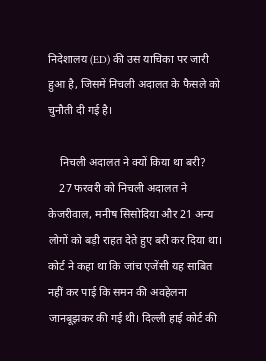निदेशालय (ED) की उस याचिका पर जारी हुआ है, जिसमें निचली अदालत के फैसले को चुनौती दी गई है।

    निचली अदालत ने क्यों किया था बरी?
    27 फरवरी को निचली अदालत ने केजरीवाल, मनीष सिसोदिया और 21 अन्य लोगों को बड़ी राहत देते हुए बरी कर दिया था। कोर्ट ने कहा था कि जांच एजेंसी यह साबित नहीं कर पाई कि समन की अवहेलना जानबूझकर की गई थी। दिल्ली हाई कोर्ट की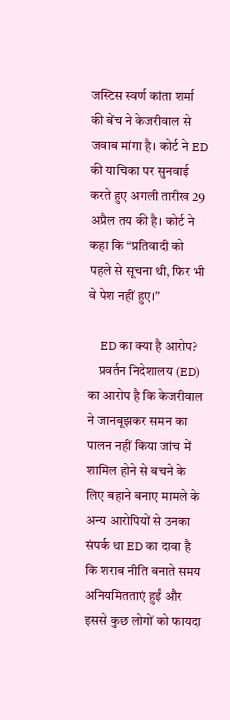जस्टिस स्वर्ण कांता शर्मा की बेंच ने केजरीवाल से जवाब मांगा है। कोर्ट ने ED की याचिका पर सुनवाई करते हुए अगली तारीख 29 अप्रैल तय की है। कोर्ट ने कहा कि “प्रतिवादी को पहले से सूचना थी, फिर भी वे पेश नहीं हुए।”

    ED का क्या है आरोप?
    प्रवर्तन निदेशालय (ED) का आरोप है कि केजरीवाल ने जानबूझकर समन का पालन नहीं किया जांच में शामिल होने से बचने के लिए बहाने बनाए मामले के अन्य आरोपियों से उनका संपर्क था ED का दावा है कि शराब नीति बनाते समय अनियमितताएं हुईं और इससे कुछ लोगों को फायदा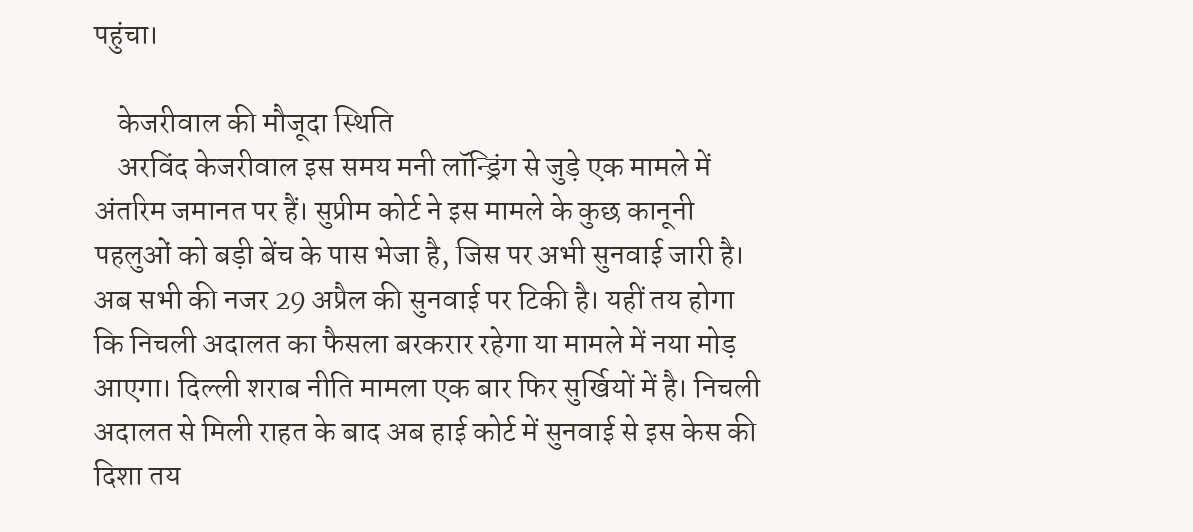पहुंचा।

    केजरीवाल की मौजूदा स्थिति
    अरविंद केजरीवाल इस समय मनी लॉन्ड्रिंग से जुड़े एक मामले में अंतरिम जमानत पर हैं। सुप्रीम कोर्ट ने इस मामले के कुछ कानूनी पहलुओं को बड़ी बेंच के पास भेजा है, जिस पर अभी सुनवाई जारी है। अब सभी की नजर 29 अप्रैल की सुनवाई पर टिकी है। यहीं तय होगा कि निचली अदालत का फैसला बरकरार रहेगा या मामले में नया मोड़ आएगा। दिल्ली शराब नीति मामला एक बार फिर सुर्खियों में है। निचली अदालत से मिली राहत के बाद अब हाई कोर्ट में सुनवाई से इस केस की दिशा तय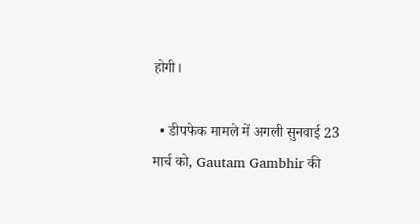होगी।

  • डीपफेक मामले में अगली सुनवाई 23 मार्च को, Gautam Gambhir की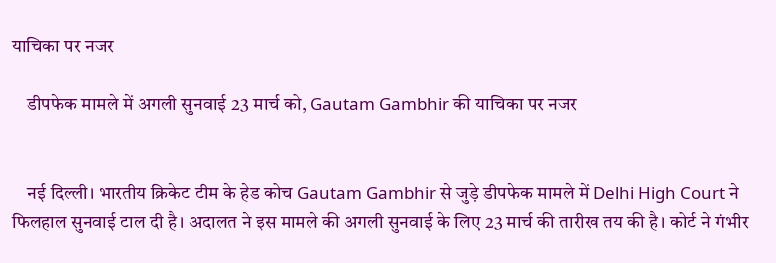याचिका पर नजर

    डीपफेक मामले में अगली सुनवाई 23 मार्च को, Gautam Gambhir की याचिका पर नजर


    नई दिल्ली। भारतीय क्रिकेट टीम के हेड कोच Gautam Gambhir से जुड़े डीपफेक मामले में Delhi High Court ने फिलहाल सुनवाई टाल दी है। अदालत ने इस मामले की अगली सुनवाई के लिए 23 मार्च की तारीख तय की है। कोर्ट ने गंभीर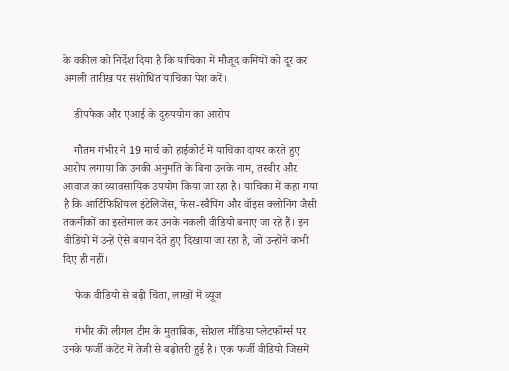के वकील को निर्देश दिया है कि याचिका में मौजूद कमियों को दूर कर अगली तारीख पर संशोधित याचिका पेश करें।

    डीपफेक और एआई के दुरुपयोग का आरोप

    गौतम गंभीर ने 19 मार्च को हाईकोर्ट में याचिका दायर करते हुए आरोप लगाया कि उनकी अनुमति के बिना उनके नाम, तस्वीर और आवाज का व्यावसायिक उपयोग किया जा रहा है। याचिका में कहा गया है कि आर्टिफिशियल इंटेलिजेंस, फेस-स्वैपिंग और वॉइस क्लोनिंग जैसी तकनीकों का इस्तेमाल कर उनके नकली वीडियो बनाए जा रहे हैं। इन वीडियो में उन्हें ऐसे बयान देते हुए दिखाया जा रहा है, जो उन्होंने कभी दिए ही नहीं।

    फेक वीडियो से बढ़ी चिंता, लाखों में व्यूज

    गंभीर की लीगल टीम के मुताबिक, सोशल मीडिया प्लेटफॉर्म्स पर उनके फर्जी कंटेंट में तेजी से बढ़ोतरी हुई है। एक फर्जी वीडियो जिसमें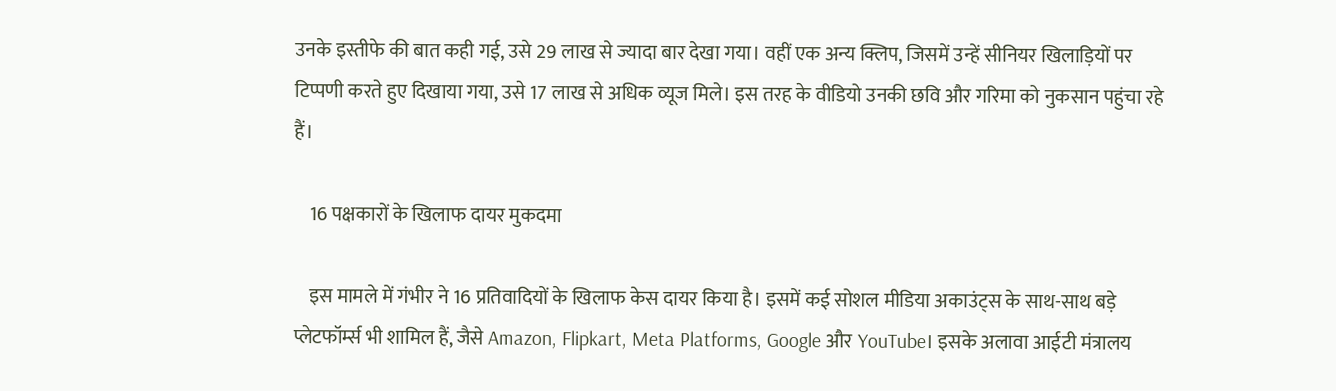उनके इस्तीफे की बात कही गई, उसे 29 लाख से ज्यादा बार देखा गया। वहीं एक अन्य क्लिप, जिसमें उन्हें सीनियर खिलाड़ियों पर टिप्पणी करते हुए दिखाया गया, उसे 17 लाख से अधिक व्यूज मिले। इस तरह के वीडियो उनकी छवि और गरिमा को नुकसान पहुंचा रहे हैं।

    16 पक्षकारों के खिलाफ दायर मुकदमा

    इस मामले में गंभीर ने 16 प्रतिवादियों के खिलाफ केस दायर किया है। इसमें कई सोशल मीडिया अकाउंट्स के साथ-साथ बड़े प्लेटफॉर्म्स भी शामिल हैं, जैसे Amazon, Flipkart, Meta Platforms, Google और YouTube। इसके अलावा आईटी मंत्रालय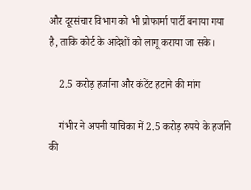और दूरसंचार विभाग को भी प्रोफार्मा पार्टी बनाया गया है, ताकि कोर्ट के आदेशों को लागू कराया जा सके।

    2.5 करोड़ हर्जाना और कंटेंट हटाने की मांग

    गंभीर ने अपनी याचिका में 2.5 करोड़ रुपये के हर्जाने की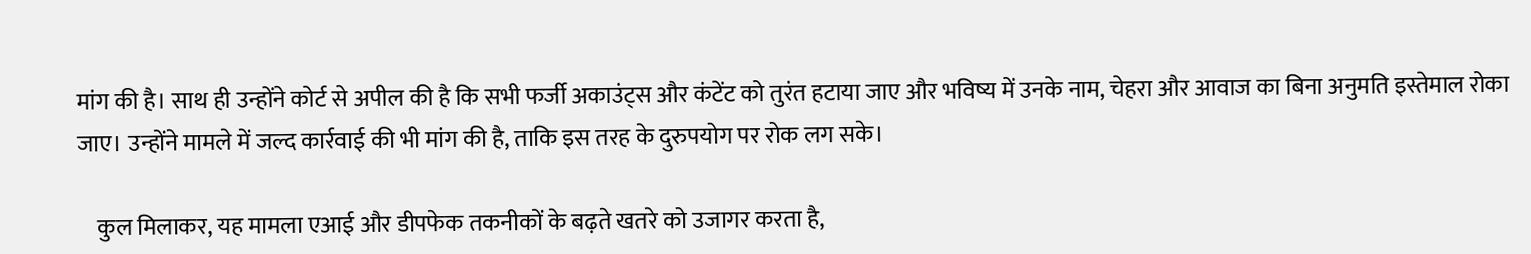मांग की है। साथ ही उन्होंने कोर्ट से अपील की है कि सभी फर्जी अकाउंट्स और कंटेंट को तुरंत हटाया जाए और भविष्य में उनके नाम, चेहरा और आवाज का बिना अनुमति इस्तेमाल रोका जाए। उन्होंने मामले में जल्द कार्रवाई की भी मांग की है, ताकि इस तरह के दुरुपयोग पर रोक लग सके।

    कुल मिलाकर, यह मामला एआई और डीपफेक तकनीकों के बढ़ते खतरे को उजागर करता है,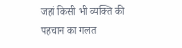जहां किसी भी व्यक्ति की पहचान का गलत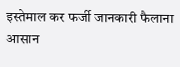इस्तेमाल कर फर्जी जानकारी फैलाना आसान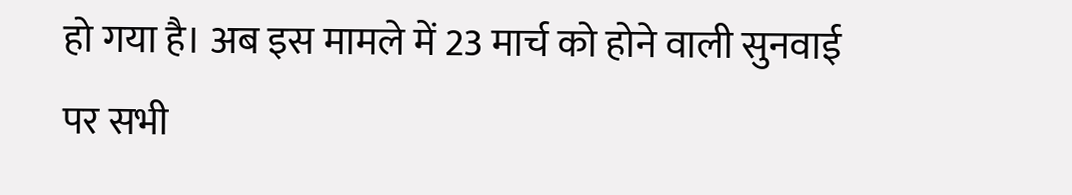हो गया है। अब इस मामले में 23 मार्च को होने वाली सुनवाई पर सभी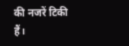की नजरें टिकी हैं।